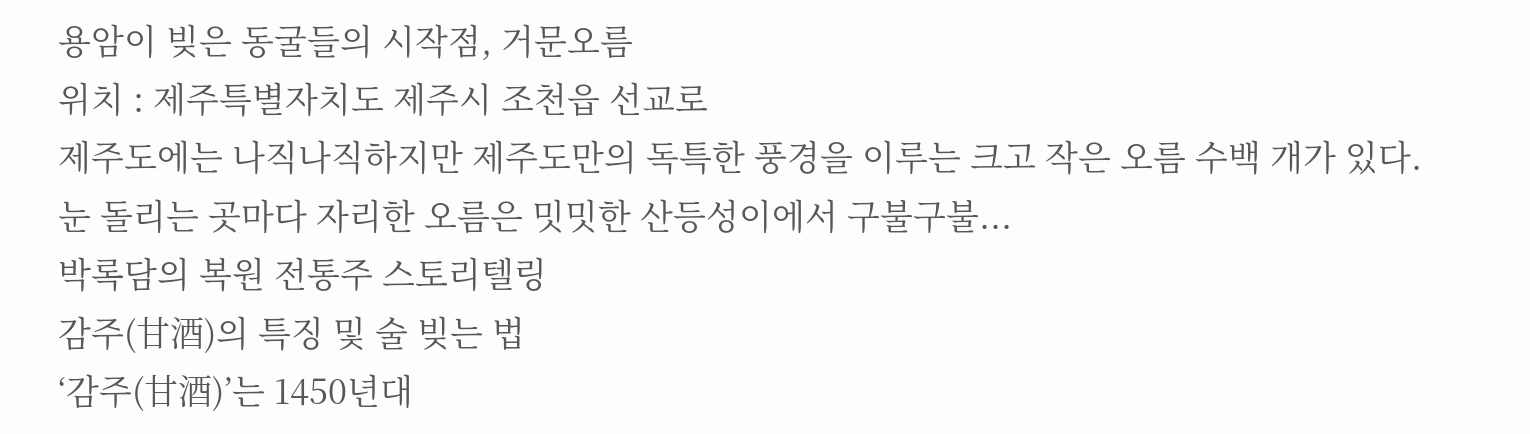용암이 빚은 동굴들의 시작점, 거문오름
위치 : 제주특별자치도 제주시 조천읍 선교로
제주도에는 나직나직하지만 제주도만의 독특한 풍경을 이루는 크고 작은 오름 수백 개가 있다.
눈 돌리는 곳마다 자리한 오름은 밋밋한 산등성이에서 구불구불...
박록담의 복원 전통주 스토리텔링
감주(甘酒)의 특징 및 술 빚는 법
‘감주(甘酒)’는 1450년대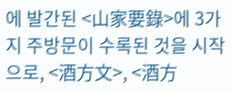에 발간된 <山家要錄>에 3가지 주방문이 수록된 것을 시작으로, <酒方文>, <酒方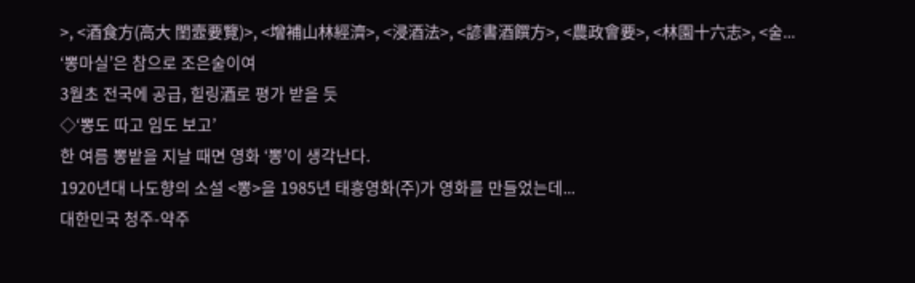>, <酒食方(高大 閨壼要覽)>, <增補山林經濟>, <浸酒法>, <諺書酒饌方>, <農政會要>, <林園十六志>, <술...
‘뽕마실’은 참으로 조은술이여
3월초 전국에 공급, 힐링酒로 평가 받을 듯
◇‘뽕도 따고 임도 보고’
한 여름 뽕밭을 지날 때면 영화 ‘뽕’이 생각난다.
1920년대 나도향의 소설 <뽕>을 1985년 태흥영화(주)가 영화를 만들었는데...
대한민국 청주-약주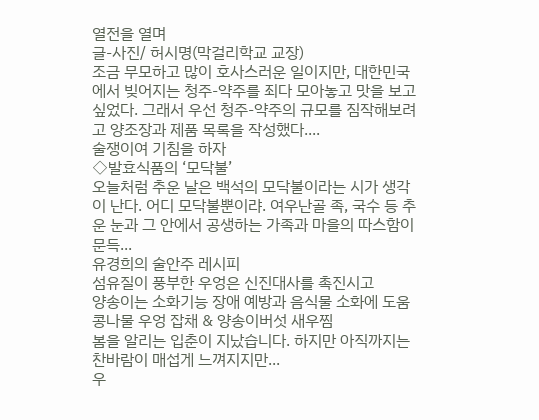열전을 열며
글-사진/ 허시명(막걸리학교 교장)
조금 무모하고 많이 호사스러운 일이지만, 대한민국에서 빚어지는 청주-약주를 죄다 모아놓고 맛을 보고 싶었다. 그래서 우선 청주-약주의 규모를 짐작해보려고 양조장과 제품 목록을 작성했다....
술쟁이여 기침을 하자
◇발효식품의 ‘모닥불’
오늘처럼 추운 날은 백석의 모닥불이라는 시가 생각이 난다. 어디 모닥불뿐이랴. 여우난골 족, 국수 등 추운 눈과 그 안에서 공생하는 가족과 마을의 따스함이 문득...
유경희의 술안주 레시피
섬유질이 풍부한 우엉은 신진대사를 촉진시고
양송이는 소화기능 장애 예방과 음식물 소화에 도움
콩나물 우엉 잡채 & 양송이버섯 새우찜
봄을 알리는 입춘이 지났습니다. 하지만 아직까지는 찬바람이 매섭게 느껴지지만...
우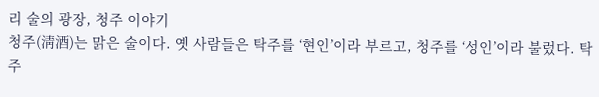리 술의 광장, 청주 이야기
청주(淸酒)는 맑은 술이다. 옛 사람들은 탁주를 ‘현인’이라 부르고, 청주를 ‘성인’이라 불렀다. 탁주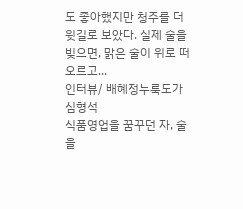도 좋아했지만 청주를 더 윗길로 보았다. 실제 술을 빚으면, 맑은 술이 위로 떠오르고...
인터뷰/ 배혜정누룩도가 심형석
식품영업을 꿈꾸던 자, 술을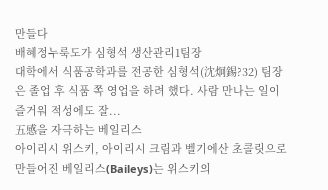만들다
배혜정누룩도가 심형석 생산관리1팀장
대학에서 식품공학과를 전공한 심형석(沈炯錫?32) 팀장은 졸업 후 식품 쪽 영업을 하려 했다. 사람 만나는 일이 즐거워 적성에도 잘...
五感을 자극하는 베일리스
아이리시 위스키, 아이리시 크림과 벨기에산 초콜릿으로 만들어진 베일리스(Baileys)는 위스키의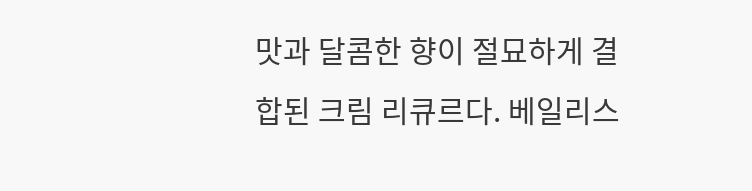맛과 달콤한 향이 절묘하게 결합된 크림 리큐르다. 베일리스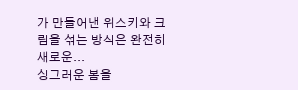가 만들어낸 위스키와 크림을 섞는 방식은 완전히 새로운...
싱그러운 봄을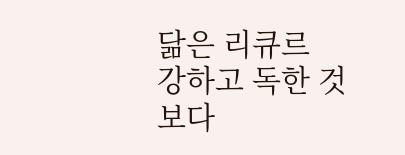닮은 리큐르
강하고 독한 것보다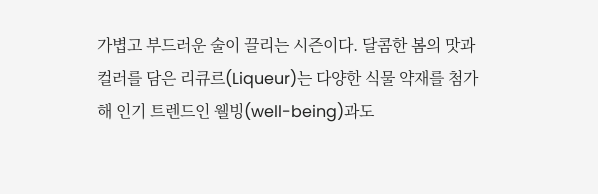가볍고 부드러운 술이 끌리는 시즌이다. 달콤한 봄의 맛과 컬러를 담은 리큐르(Liqueur)는 다양한 식물 약재를 첨가해 인기 트렌드인 웰빙(well-being)과도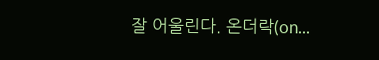잘 어울린다. 온더락(on...